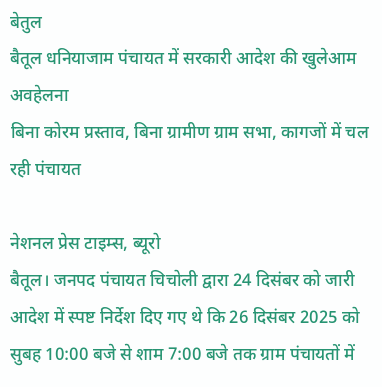बेतुल
बैतूल धनियाजाम पंचायत में सरकारी आदेश की खुलेआम अवहेलना
बिना कोरम प्रस्ताव, बिना ग्रामीण ग्राम सभा, कागजों में चल रही पंचायत

नेशनल प्रेस टाइम्स, ब्यूरो
बैतूल। जनपद पंचायत चिचोली द्वारा 24 दिसंबर को जारी आदेश में स्पष्ट निर्देश दिए गए थे कि 26 दिसंबर 2025 को सुबह 10:00 बजे से शाम 7:00 बजे तक ग्राम पंचायतों में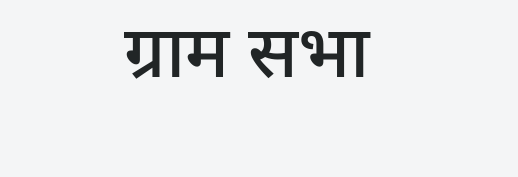ग्राम सभा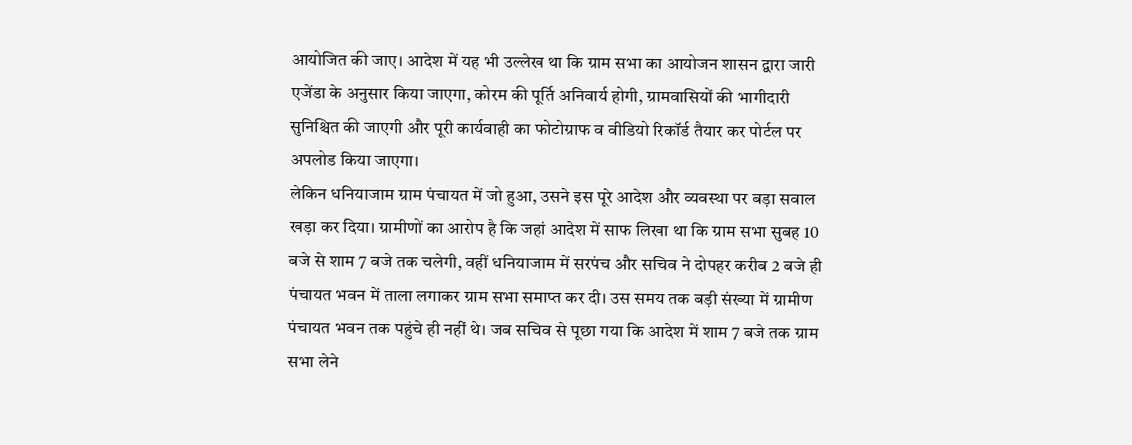आयोजित की जाए। आदेश में यह भी उल्लेख था कि ग्राम सभा का आयोजन शासन द्वारा जारी एजेंडा के अनुसार किया जाएगा, कोरम की पूर्ति अनिवार्य होगी, ग्रामवासियों की भागीदारी सुनिश्चित की जाएगी और पूरी कार्यवाही का फोटोग्राफ व वीडियो रिकॉर्ड तैयार कर पोर्टल पर अपलोड किया जाएगा।
लेकिन धनियाजाम ग्राम पंचायत में जो हुआ, उसने इस पूरे आदेश और व्यवस्था पर बड़ा सवाल खड़ा कर दिया। ग्रामीणों का आरोप है कि जहां आदेश में साफ लिखा था कि ग्राम सभा सुबह 10 बजे से शाम 7 बजे तक चलेगी, वहीं धनियाजाम में सरपंच और सचिव ने दोपहर करीब 2 बजे ही पंचायत भवन में ताला लगाकर ग्राम सभा समाप्त कर दी। उस समय तक बड़ी संख्या में ग्रामीण पंचायत भवन तक पहुंचे ही नहीं थे। जब सचिव से पूछा गया कि आदेश में शाम 7 बजे तक ग्राम सभा लेने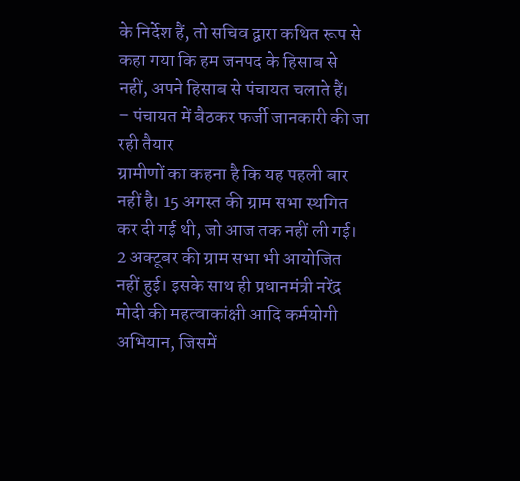के निर्देश हैं, तो सचिव द्वारा कथित रूप से कहा गया कि हम जनपद के हिसाब से नहीं, अपने हिसाब से पंचायत चलाते हैं।
– पंचायत में बैठकर फर्जी जानकारी की जा रही तैयार
ग्रामीणों का कहना है कि यह पहली बार नहीं है। 15 अगस्त की ग्राम सभा स्थगित कर दी गई थी, जो आज तक नहीं ली गई। 2 अक्टूबर की ग्राम सभा भी आयोजित नहीं हुई। इसके साथ ही प्रधानमंत्री नरेंद्र मोदी की महत्वाकांक्षी आदि कर्मयोगी अभियान, जिसमें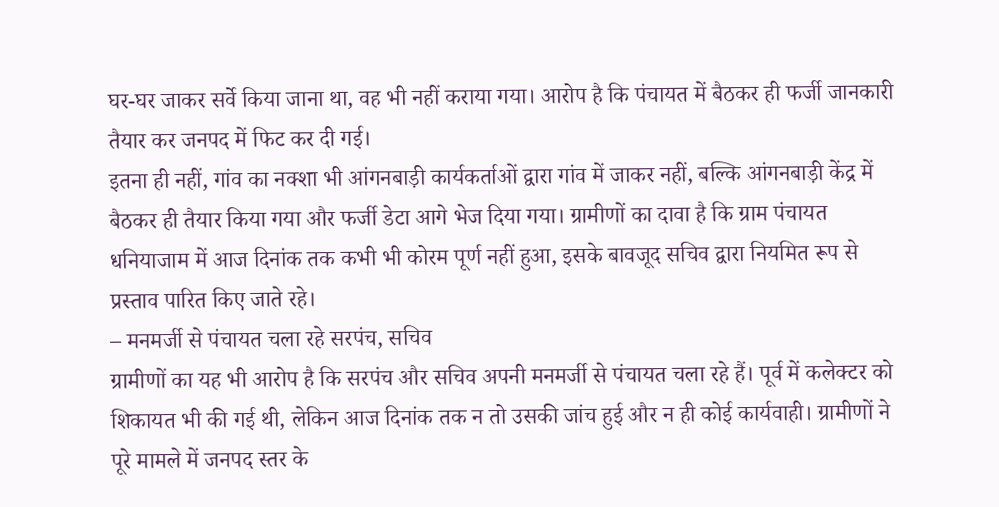घर-घर जाकर सर्वे किया जाना था, वह भी नहीं कराया गया। आरोप है कि पंचायत में बैठकर ही फर्जी जानकारी तैयार कर जनपद में फिट कर दी गई।
इतना ही नहीं, गांव का नक्शा भी आंगनबाड़ी कार्यकर्ताओं द्वारा गांव में जाकर नहीं, बल्कि आंगनबाड़ी केंद्र में बैठकर ही तैयार किया गया और फर्जी डेटा आगे भेज दिया गया। ग्रामीणों का दावा है कि ग्राम पंचायत धनियाजाम में आज दिनांक तक कभी भी कोरम पूर्ण नहीं हुआ, इसके बावजूद सचिव द्वारा नियमित रूप से प्रस्ताव पारित किए जाते रहे।
– मनमर्जी से पंचायत चला रहे सरपंच, सचिव
ग्रामीणों का यह भी आरोप है कि सरपंच और सचिव अपनी मनमर्जी से पंचायत चला रहे हैं। पूर्व में कलेक्टर को शिकायत भी की गई थी, लेकिन आज दिनांक तक न तो उसकी जांच हुई और न ही कोई कार्यवाही। ग्रामीणों ने पूरे मामले में जनपद स्तर के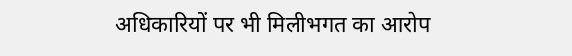अधिकारियों पर भी मिलीभगत का आरोप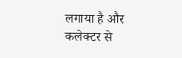लगाया है और कलेक्टर से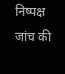निष्पक्ष जांच की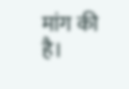मांग की है।